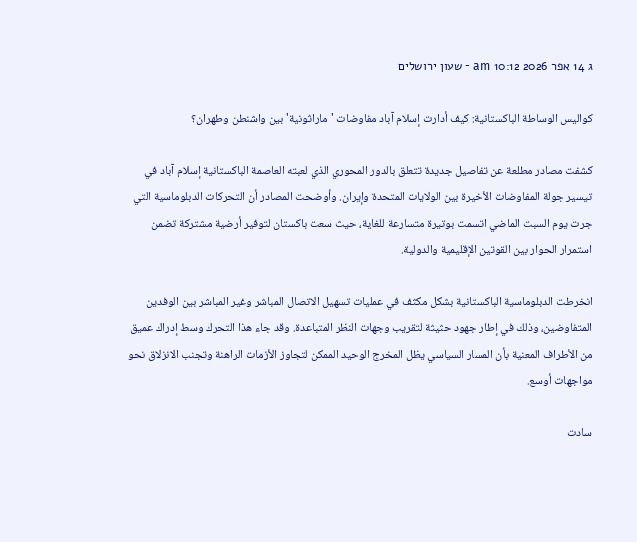ג 14 אפר 2026 10:12 am - שעון ירושלים

كواليس الوساطة الباكستانية: كيف أدارت إسلام آباد مفاوضات 'ماراثونية' بين واشنطن وطهران؟

كشفت مصادر مطلعة عن تفاصيل جديدة تتعلق بالدور المحوري الذي لعبته العاصمة الباكستانية إسلام آباد في تيسير جولة المفاوضات الأخيرة بين الولايات المتحدة وإيران. وأوضحت المصادر أن التحركات الدبلوماسية التي جرت يوم السبت الماضي اتسمت بوتيرة متسارعة للغاية، حيث سعت باكستان لتوفير أرضية مشتركة تضمن استمرار الحوار بين القوتين الإقليمية والدولية.

انخرطت الدبلوماسية الباكستانية بشكل مكثف في عمليات تسهيل الاتصال المباشر وغير المباشر بين الوفدين المتفاوضين، وذلك في إطار جهود حثيثة لتقريب وجهات النظر المتباعدة. وقد جاء هذا التحرك وسط إدراك عميق من الأطراف المعنية بأن المسار السياسي يظل المخرج الوحيد الممكن لتجاوز الأزمات الراهنة وتجنب الانزلاق نحو مواجهات أوسع.

سادت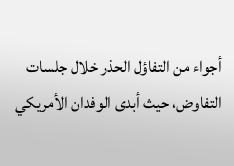أجواء من التفاؤل الحذر خلال جلسات التفاوض، حيث أبدى الوفدان الأمريكي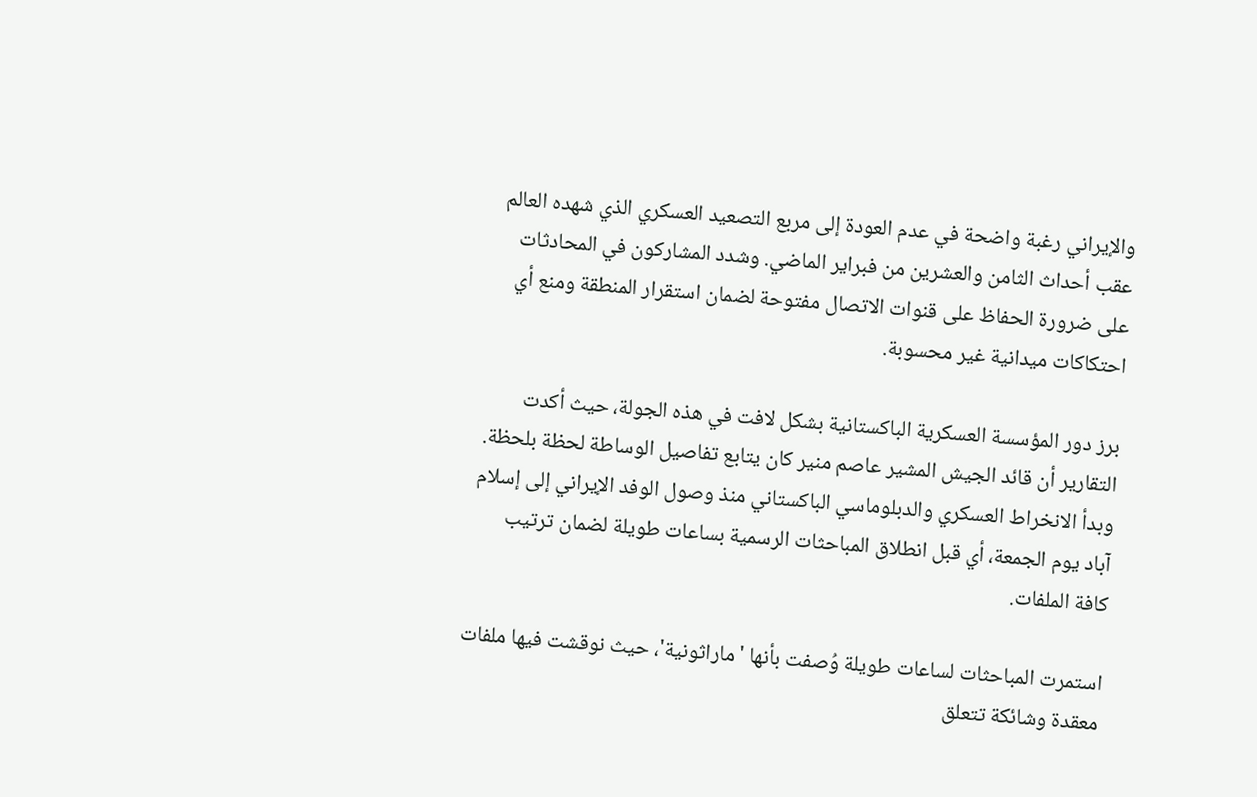والإيراني رغبة واضحة في عدم العودة إلى مربع التصعيد العسكري الذي شهده العالم عقب أحداث الثامن والعشرين من فبراير الماضي. وشدد المشاركون في المحادثات على ضرورة الحفاظ على قنوات الاتصال مفتوحة لضمان استقرار المنطقة ومنع أي احتكاكات ميدانية غير محسوبة.

برز دور المؤسسة العسكرية الباكستانية بشكل لافت في هذه الجولة، حيث أكدت التقارير أن قائد الجيش المشير عاصم منير كان يتابع تفاصيل الوساطة لحظة بلحظة. وبدأ الانخراط العسكري والدبلوماسي الباكستاني منذ وصول الوفد الإيراني إلى إسلام آباد يوم الجمعة، أي قبل انطلاق المباحثات الرسمية بساعات طويلة لضمان ترتيب كافة الملفات.

استمرت المباحثات لساعات طويلة وُصفت بأنها 'ماراثونية'، حيث نوقشت فيها ملفات معقدة وشائكة تتعلق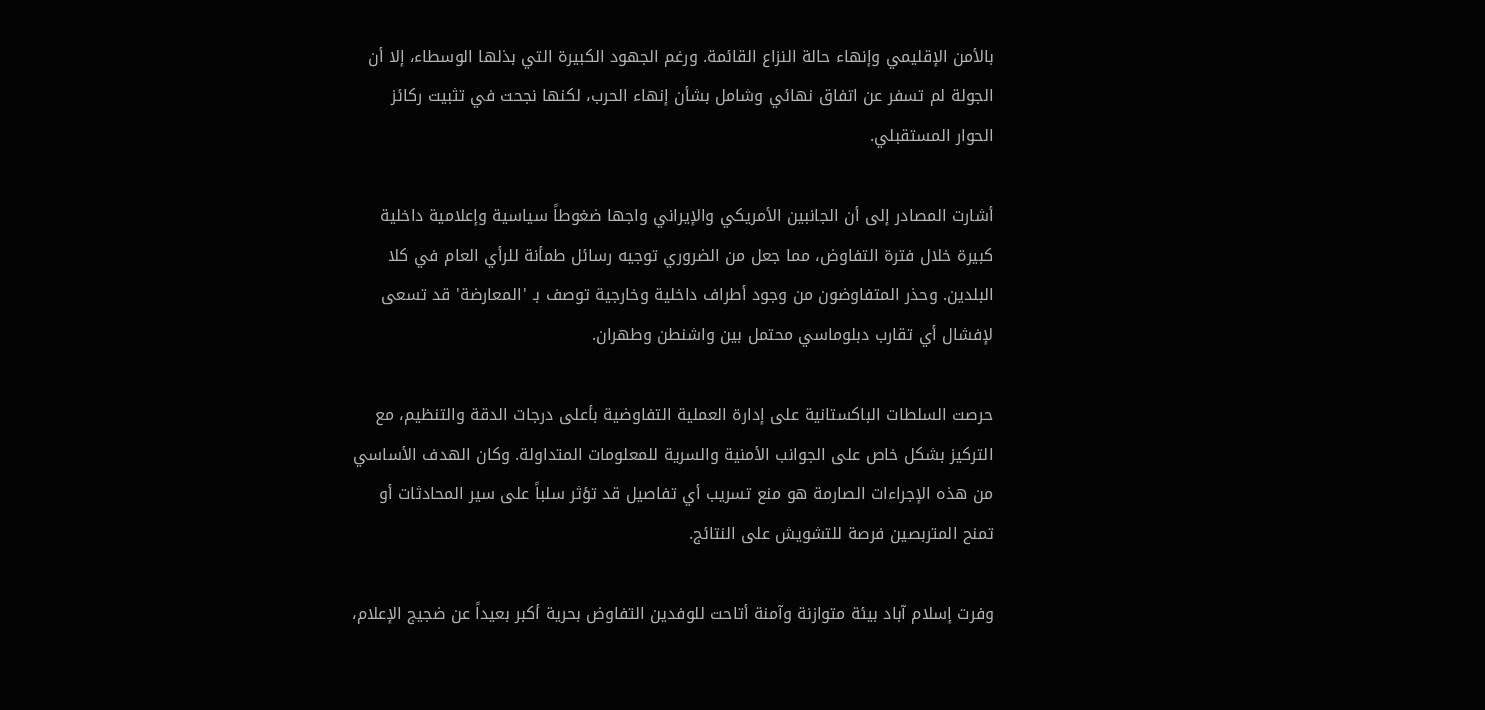بالأمن الإقليمي وإنهاء حالة النزاع القائمة. ورغم الجهود الكبيرة التي بذلها الوسطاء، إلا أن الجولة لم تسفر عن اتفاق نهائي وشامل بشأن إنهاء الحرب، لكنها نجحت في تثبيت ركائز الحوار المستقبلي.

أشارت المصادر إلى أن الجانبين الأمريكي والإيراني واجها ضغوطاً سياسية وإعلامية داخلية كبيرة خلال فترة التفاوض، مما جعل من الضروري توجيه رسائل طمأنة للرأي العام في كلا البلدين. وحذر المتفاوضون من وجود أطراف داخلية وخارجية توصف بـ 'المعارضة' قد تسعى لإفشال أي تقارب دبلوماسي محتمل بين واشنطن وطهران.

حرصت السلطات الباكستانية على إدارة العملية التفاوضية بأعلى درجات الدقة والتنظيم، مع التركيز بشكل خاص على الجوانب الأمنية والسرية للمعلومات المتداولة. وكان الهدف الأساسي من هذه الإجراءات الصارمة هو منع تسريب أي تفاصيل قد تؤثر سلباً على سير المحادثات أو تمنح المتربصين فرصة للتشويش على النتائج.

وفرت إسلام آباد بيئة متوازنة وآمنة أتاحت للوفدين التفاوض بحرية أكبر بعيداً عن ضجيج الإعلام،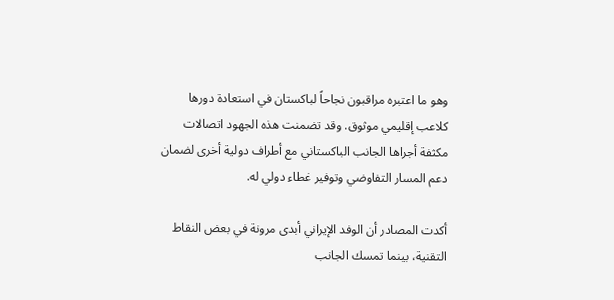وهو ما اعتبره مراقبون نجاحاً لباكستان في استعادة دورها كلاعب إقليمي موثوق. وقد تضمنت هذه الجهود اتصالات مكثفة أجراها الجانب الباكستاني مع أطراف دولية أخرى لضمان دعم المسار التفاوضي وتوفير غطاء دولي له.

أكدت المصادر أن الوفد الإيراني أبدى مرونة في بعض النقاط التقنية، بينما تمسك الجانب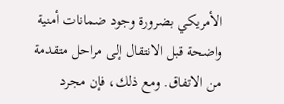الأمريكي بضرورة وجود ضمانات أمنية واضحة قبل الانتقال إلى مراحل متقدمة من الاتفاق. ومع ذلك، فإن مجرد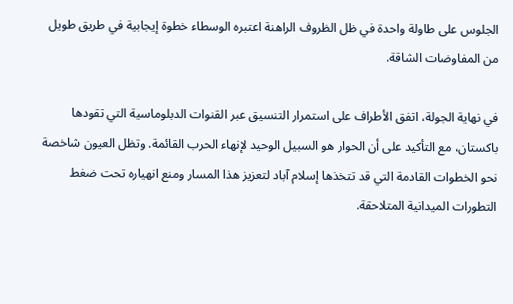الجلوس على طاولة واحدة في ظل الظروف الراهنة اعتبره الوسطاء خطوة إيجابية في طريق طويل من المفاوضات الشاقة.

في نهاية الجولة، اتفق الأطراف على استمرار التنسيق عبر القنوات الدبلوماسية التي تقودها باكستان، مع التأكيد على أن الحوار هو السبيل الوحيد لإنهاء الحرب القائمة. وتظل العيون شاخصة نحو الخطوات القادمة التي قد تتخذها إسلام آباد لتعزيز هذا المسار ومنع انهياره تحت ضغط التطورات الميدانية المتلاحقة.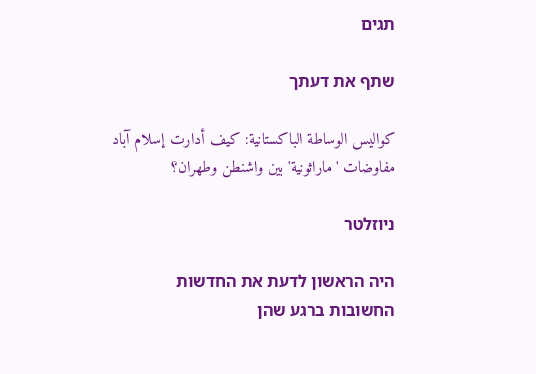תגים

שתף את דעתך

كواليس الوساطة الباكستانية: كيف أدارت إسلام آباد مفاوضات 'ماراثونية' بين واشنطن وطهران؟

ניוזלטר

היה הראשון לדעת את החדשות החשובות ברגע שהן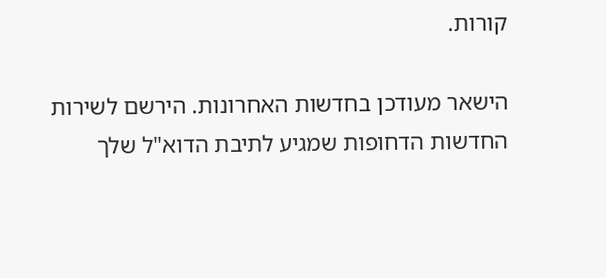קורות.

הישאר מעודכן בחדשות האחרונות. הירשם לשירות החדשות הדחופות שמגיע לתיבת הדוא"ל שלך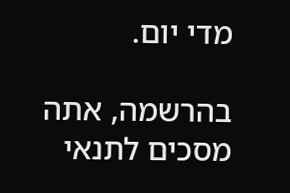מדי יום.

בהרשמה, אתה מסכים לתנאי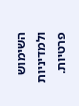השימוש ולמדיניות פרטיות.